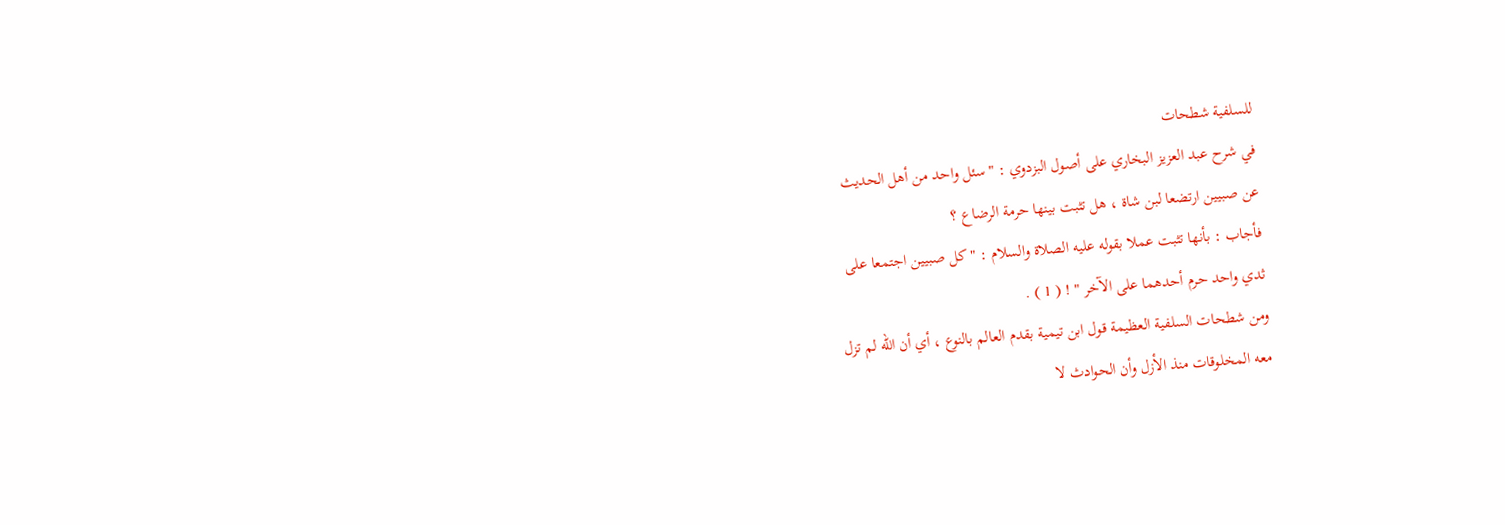للسلفية شطحات
في شرح عبد العزيز البخاري على أصول البزدوي : " سئل واحد من أهل الحديث
عن صبيين ارتضعا لبن شاة ، هل تثبت بينها حرمة الرضاع ؟
فأجاب : بأنها تثبت عملا بقوله عليه الصلاة والسلام : " كل صبيين اجتمعا على
ثدي واحد حرم أحدهما على الآخر " ! ( 1 ) .
ومن شطحات السلفية العظيمة قول ابن تيمية بقدم العالم بالنوع ، أي أن الله لم تزل
معه المخلوقات منذ الأزل وأن الحوادث لا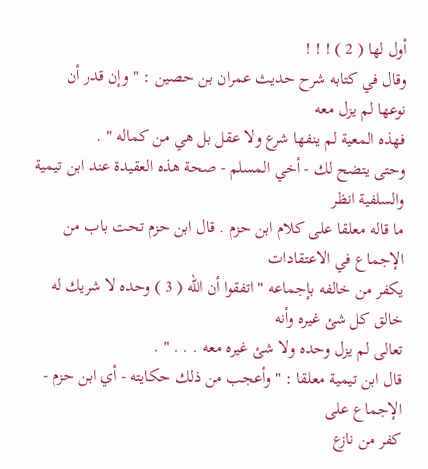أول لها ( 2 ) ! ! !
وقال في كتابه شرح حديث عمران بن حصين : " وإن قدر أن نوعها لم يزل معه
فهذه المعية لم ينفها شرع ولا عقل بل هي من كماله " .
وحتى يتضح لك - أخي المسلم - صحة هذه العقيدة عند ابن تيمية والسلفية انظر
ما قاله معلقا على كلام ابن حزم . قال ابن حزم تحت باب من الإجماع في الاعتقادات
يكفر من خالفه بإجماعه " اتفقوا أن الله ( 3 ) وحده لا شريك له خالق كل شئ غيره وأنه
تعالى لم يزل وحده ولا شئ غيره معه . . . " .
قال ابن تيمية معلقا : " وأعجب من ذلك حكايته - أي ابن حزم - الإجماع على
كفر من نازع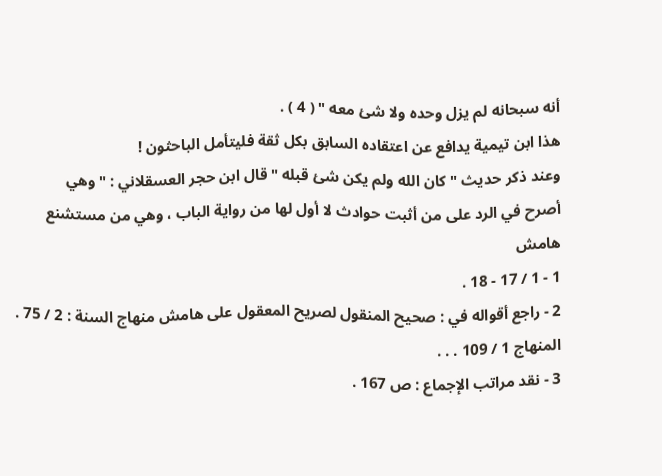أنه سبحانه لم يزل وحده ولا شئ معه " ( 4 ) .
هذا ابن تيمية يدافع عن اعتقاده السابق بكل ثقة فليتأمل الباحثون !
وعند ذكر حديث " كان الله ولم يكن شئ قبله " قال ابن حجر العسقلاني : " وهي
أصرح في الرد على من أثبت حوادث لا أول لها من رواية الباب ، وهي من مستشنع
هامش
1 - 1 / 17 - 18 .
2 - راجع أقواله في : صحيح المنقول لصريح المعقول على هامش منهاج السنة : 2 / 75 .
المنهاج 1 / 109 . . .
3 - نقد مراتب الإجماع : ص 167 .